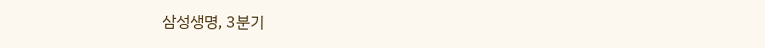삼성생명, 3분기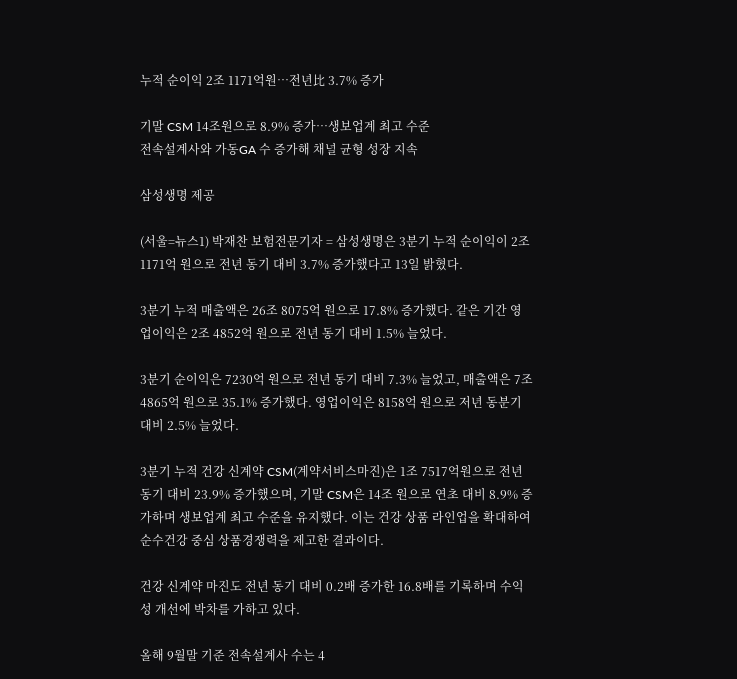누적 순이익 2조 1171억원…전년比 3.7% 증가

기말 CSM 14조원으로 8.9% 증가…생보업계 최고 수준
전속설계사와 가동GA 수 증가해 채널 균형 성장 지속

삼성생명 제공

(서울=뉴스1) 박재찬 보험전문기자 = 삼성생명은 3분기 누적 순이익이 2조 1171억 원으로 전년 동기 대비 3.7% 증가했다고 13일 밝혔다.

3분기 누적 매출액은 26조 8075억 원으로 17.8% 증가했다. 같은 기간 영업이익은 2조 4852억 원으로 전년 동기 대비 1.5% 늘었다.

3분기 순이익은 7230억 원으로 전년 동기 대비 7.3% 늘었고, 매출액은 7조 4865억 원으로 35.1% 증가했다. 영업이익은 8158억 원으로 저년 동분기 대비 2.5% 늘었다.

3분기 누적 건강 신계약 CSM(계약서비스마진)은 1조 7517억원으로 전년 동기 대비 23.9% 증가했으며, 기말 CSM은 14조 원으로 연초 대비 8.9% 증가하며 생보업계 최고 수준을 유지했다. 이는 건강 상품 라인업을 확대하여 순수건강 중심 상품경쟁력을 제고한 결과이다.

건강 신계약 마진도 전년 동기 대비 0.2배 증가한 16.8배를 기록하며 수익성 개선에 박차를 가하고 있다.

올해 9월말 기준 전속설계사 수는 4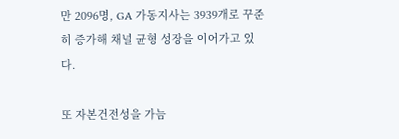만 2096명, GA 가동지사는 3939개로 꾸준히 증가해 채널 균형 성장을 이어가고 있다.

또 자본건전성을 가늠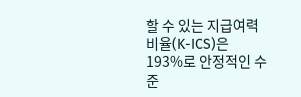할 수 있는 지급여력비율(K-ICS)은 193%로 안정적인 수준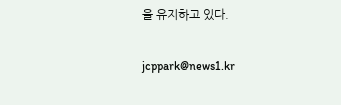을 유지하고 있다.

jcppark@news1.kr